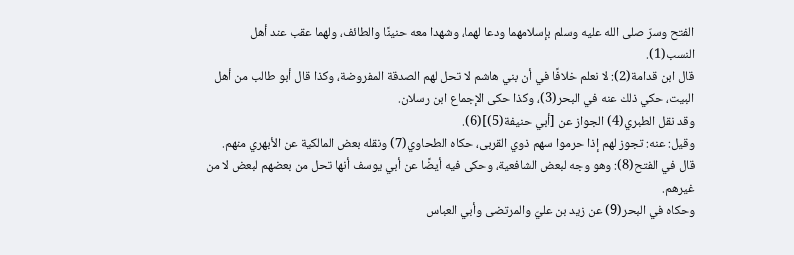الفتح وسرّ صلى الله عليه وسلم بإسلامهما ودعا لهما، وشهدا معه حنينًا والطائف، ولهما عقب عند أهل النسب(1).
قال ابن قدامة(2): لا نعلم خلافًا في أن بني هاشم لا تحل لهم الصدقة المفروضة، وكذا قال أبو طالب من أهل البيت، حكي ذلك عنه في البحر(3)، وكذا حكى الإجماع ابن رسلان.
وقد نقل الطبري(4) الجواز عن [أبي حنيفة(5)](6).
وقيل: عنه: تجوز لهم إذا حرموا سهم ذوي القربى، حكاه الطحاوي(7) ونقله بعض المالكية عن الأبهري منهم.
قال في الفتح(8): وهو وجه لبعض الشافعية، وحكى فيه أيضًا عن أبي يوسف أنها تحل من بعضهم لبعض لا من غيرهم.
وحكاه في البحر(9) عن زيد بن عليّ والمرتضى وأبي العباس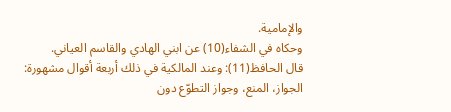والإمامية.
وحكاه في الشفاء(10) عن ابني الهادي والقاسم العياني.
قال الحافظ(11): وعند المالكية في ذلك أربعة أقوال مشهورة: الجواز، المنع، وجواز التطوّع دون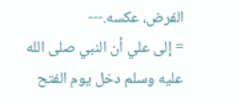الفرض، عكسه.---
= إلى علي أن النبي صلى الله عليه وسلم دخل يوم الفتح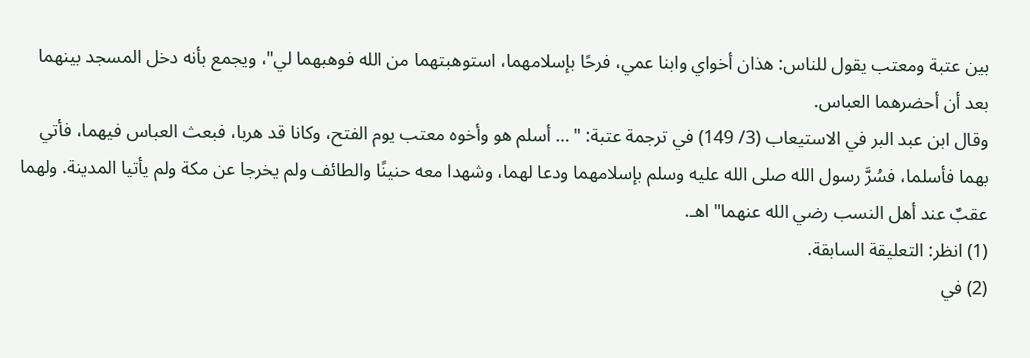بين عتبة ومعتب يقول للناس: هذان أخواي وابنا عمي، فرحًا بإسلامهما، استوهبتهما من الله فوهبهما لي"، ويجمع بأنه دخل المسجد بينهما بعد أن أحضرهما العباس.
وقال ابن عبد البر في الاستيعاب (3/ 149) في ترجمة عتبة: " … أسلم هو وأخوه معتب يوم الفتح، وكانا قد هربا، فبعث العباس فيهما، فأتي بهما فأسلما، فسُرَّ رسول الله صلى الله عليه وسلم بإسلامهما ودعا لهما، وشهدا معه حنينًا والطائف ولم يخرجا عن مكة ولم يأتيا المدينة. ولهما عقبٌ عند أهل النسب رضي الله عنهما" اهـ.
(1) انظر: التعليقة السابقة.
(2) في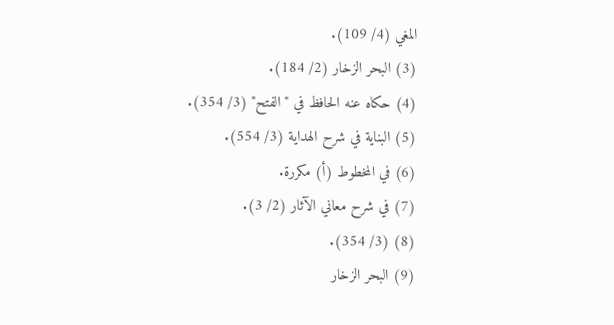المغي (4/ 109).
(3) البحر الزخار (2/ 184).
(4) حكاه عنه الحافظ في "الفتح" (3/ 354).
(5) البناية في شرح الهداية (3/ 554).
(6) في المخطوط (أ) مكررة.
(7) في شرح معاني الآثار (2/ 3).
(8) (3/ 354).
(9) البحر الزخار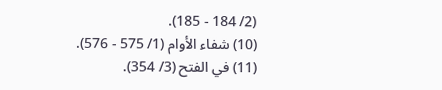(2/ 184 - 185).
(10) شفاء الأوام (1/ 575 - 576).
(11) في الفتح (3/ 354).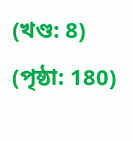(খণ্ড: 8) (পৃষ্ঠা: 180)